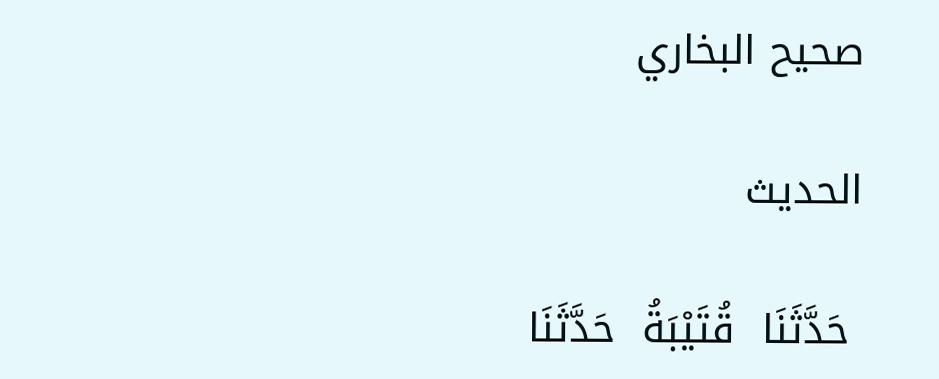صحيح البخاري

الحديث

 حَدَّثَنَا  قُتَيْبَةُ  حَدَّثَنَا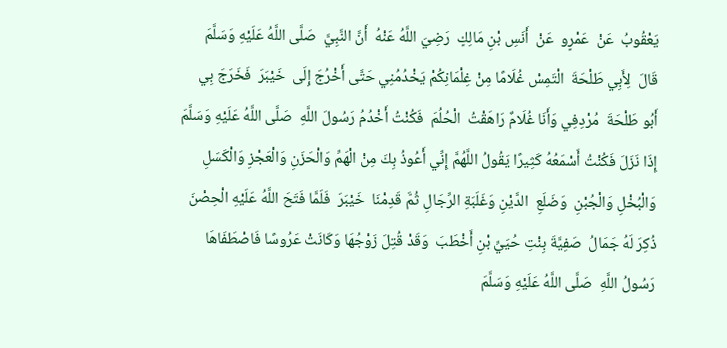يَعْقُوبُ  عَنْ  عَمْرٍو  عَنْ  أَنَسِ بْنِ مَالِكٍ  رَضِيَ اللَّهُ عَنْهُ  أَنَّ النَّبِيَّ  صَلَّى اللَّهُ عَلَيْهِ وَسَلَّمَ  قَالَ  لِأَبِي طَلْحَةَ  الْتَمِسْ غُلَامًا مِنْ غِلْمَانِكُمْ يَخْدُمُنِي حَتَّى أَخْرُجَ إِلَى  خَيْبَرَ  فَخَرَجَ بِي  أَبُو طَلْحَةَ  مُرْدِفِي وَأَنَا غُلَامٌ رَاهَقْتُ  الْحُلُمَ  فَكُنْتُ أَخْدُمُ رَسُولَ اللَّهِ  صَلَّى اللَّهُ عَلَيْهِ وَسَلَّمَ  إِذَا نَزَلَ فَكُنْتُ أَسْمَعُهُ كَثِيرًا يَقُولُ اللَّهُمَّ إِنِّي أَعُوذُ بِكَ مِنْ الْهَمِّ وَالْحَزَنِ وَالْعَجْزِ وَالْكَسَلِ وَالْبُخْلِ وَالْجُبْنِ  وَضَلَعِ  الدَّيْنِ وَغَلَبَةِ الرِّجَالِ ثُمَّ قَدِمْنَا  خَيْبَرَ  فَلَمَّا فَتَحَ اللَّهُ عَلَيْهِ الْحِصْنَ ذُكِرَ لَهُ جَمَالُ  صَفِيَّةَ بِنْتِ حُيَيِّ بْنِ أَخْطَبَ  وَقَدْ قُتِلَ زَوْجُهَا وَكَانَتْ عَرُوسًا فَاصْطَفَاهَا رَسُولُ اللَّهِ  صَلَّى اللَّهُ عَلَيْهِ وَسَلَّمَ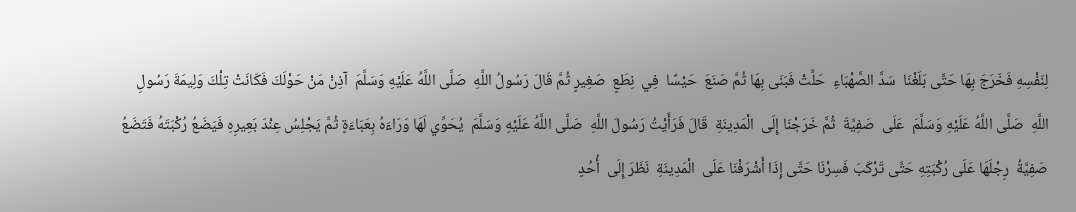لِنَفْسِهِ فَخَرَجَ بِهَا حَتَّى بَلَغْنَا  سَدَّ الصَّهْبَاءِ  حَلَّتْ فَبَنَى بِهَا ثُمَّ صَنَعَ  حَيْسًا  فِي  نِطَعٍ  صَغِيرٍ ثُمَّ قَالَ رَسُولُ اللَّهِ  صَلَّى اللَّهُ عَلَيْهِ وَسَلَّمَ  آذِنْ مَنْ حَوْلَكَ فَكَانَتْ تِلْكَ وَلِيمَةَ رَسُولِ اللَّهِ  صَلَّى اللَّهُ عَلَيْهِ وَسَلَّمَ  عَلَى  صَفِيَّةَ  ثُمَّ خَرَجْنَا إِلَى  الْمَدِينَةِ  قَالَ فَرَأَيْتُ رَسُولَ اللَّهِ  صَلَّى اللَّهُ عَلَيْهِ وَسَلَّمَ  يُحَوِّي لَهَا وَرَاءَهُ بِعَبَاءَةٍ ثُمَّ يَجْلِسُ عِنْدَ بَعِيرِهِ فَيَضَعُ رُكْبَتَهُ فَتَضَعُ  صَفِيَّةُ  رِجْلَهَا عَلَى رُكْبَتِهِ حَتَّى تَرْكَبَ فَسِرْنَا حَتَّى إِذَا أَشْرَفْنَا عَلَى  الْمَدِينَةِ  نَظَرَ إِلَى  أُحُدٍ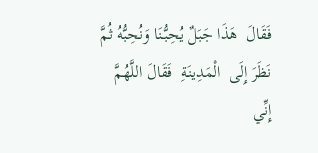فَقَالَ  هَذَا جَبَلٌ يُحِبُّنَا وَنُحِبُّهُ ثُمَّ نَظَرَ إِلَى  الْمَدِينَةِ  فَقَالَ اللَّهُمَّ إِنِّي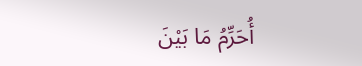أُحَرِّمُ مَا بَيْنَ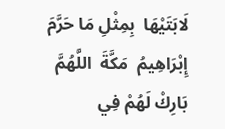لَابَتَيْهَا  بِمِثْلِ مَا حَرَّمَ  إِبْرَاهِيمُ  مَكَّةَ  اللَّهُمَّ بَارِكْ لَهُمْ فِي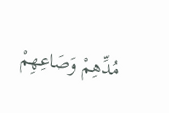مُدِّهِمْ وَصَاعِهِمْ